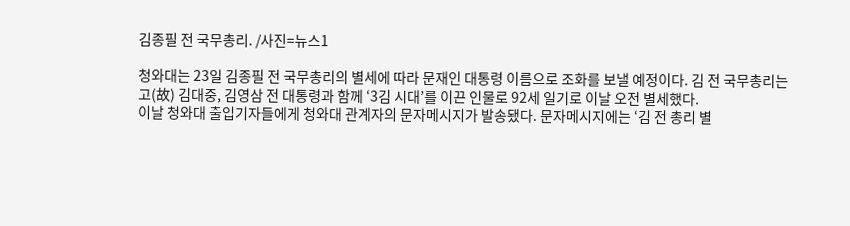김종필 전 국무총리. /사진=뉴스1

청와대는 23일 김종필 전 국무총리의 별세에 따라 문재인 대통령 이름으로 조화를 보낼 예정이다. 김 전 국무총리는 고(故) 김대중, 김영삼 전 대통령과 함께 ‘3김 시대’를 이끈 인물로 92세 일기로 이날 오전 별세했다.
이날 청와대 출입기자들에게 청와대 관계자의 문자메시지가 발송됐다. 문자메시지에는 ‘김 전 총리 별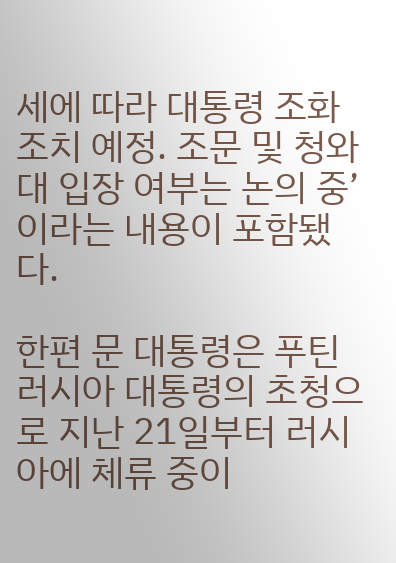세에 따라 대통령 조화 조치 예정. 조문 및 청와대 입장 여부는 논의 중’이라는 내용이 포함됐다.

한편 문 대통령은 푸틴 러시아 대통령의 초청으로 지난 21일부터 러시아에 체류 중이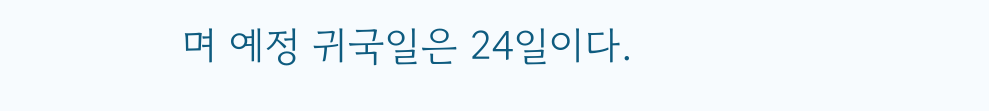며 예정 귀국일은 24일이다.